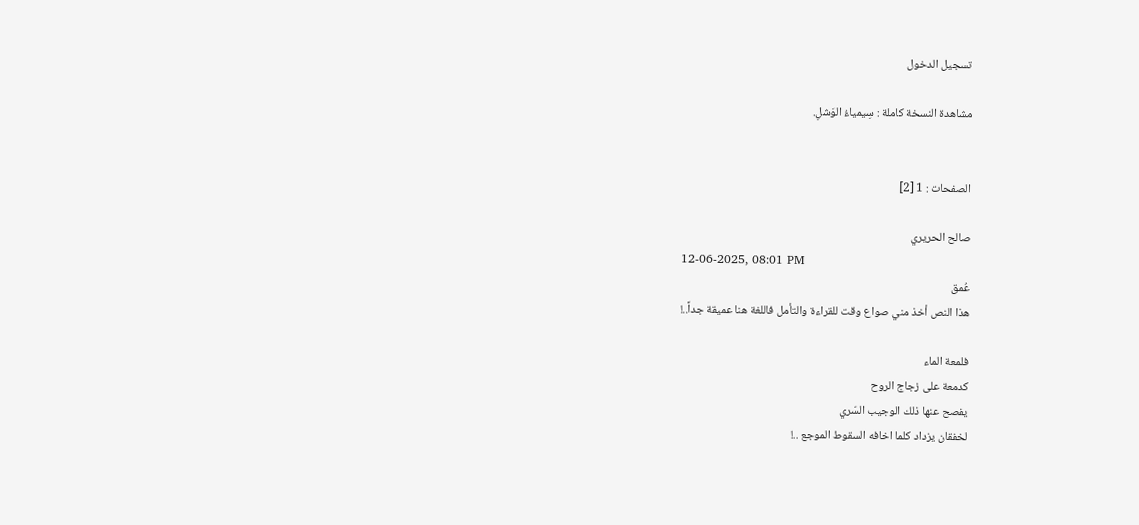تسجيل الدخول

مشاهدة النسخة كاملة : سِيمياءُ الوَشلِ.


الصفحات : 1 [2]

صالح الحريري
12-06-2025, 08:01 PM
عُمق
هذا النص أخذ مني صواع وقت للقراءة والتأمل فاللغة هنا عميقة جداً..!

فلمعة الماء
كدمعة على زجاج الروح
يفصح عنها ذلك الوجيب السّري
لخفقان يزداد كلما اخافه السقوط الموجع ..!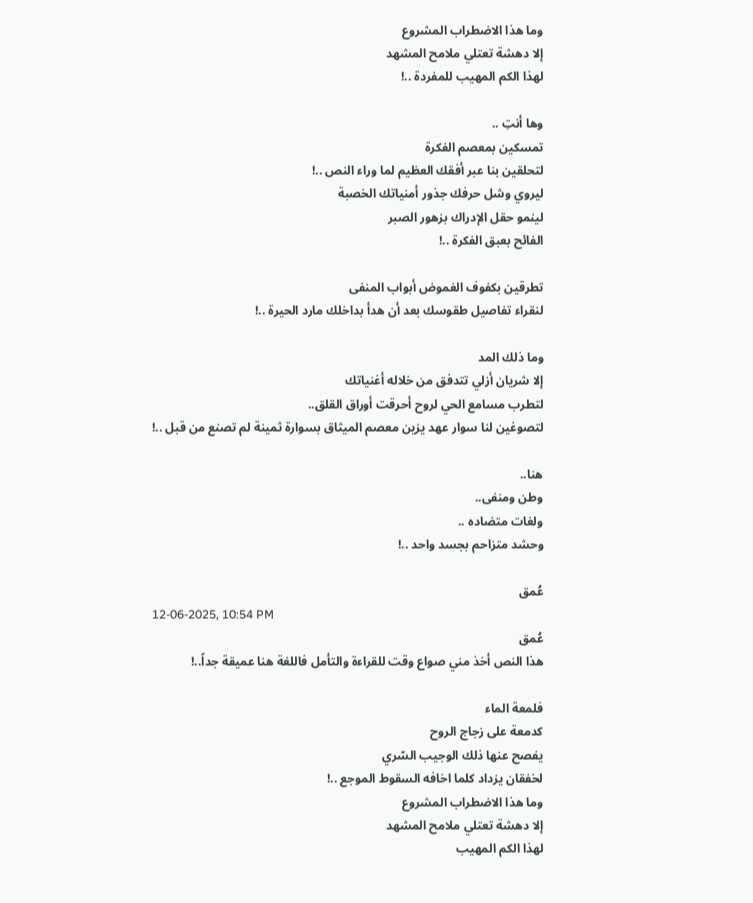وما هذا الاضطراب المشروع
إلا دهشة تعتلي ملامح المشهد
لهذا الكم المهيب للمفردة ..!

وها أنتِ ..
تمسكين بمعصم الفكرة
لتحلقين بنا عبر أفقك العظيم لما وراء النص ..!
ليروي وشل حرفك جذور أمنياتك الخصبة
لينمو حقل الإدراك بزهور الصبر
الفائح بعبق الفكرة ..!

تطرقين بكفوف الغموض أبواب المنفى
لنقراء تفاصيل طقوسك بعد أن هدأ بداخلك مارد الحيرة ..!

وما ذلك المد
إلا شريان أزلي تتدفق من خلاله أغنياتك
لتطرب مسامع الحي لروح أحرقت أوراق القلق..
لتصوغين لنا سوار عهد يزين معصم الميثاق بسوارة ثمينة لم تصنع من قبل ..!

هنا..
وطن ومنفى..
ولغات متضاده ..
وحشد متزاحم بجسد واحد ..!

عُمق
12-06-2025, 10:54 PM
عُمق
هذا النص أخذ مني صواع وقت للقراءة والتأمل فاللغة هنا عميقة جداً..!

فلمعة الماء
كدمعة على زجاج الروح
يفصح عنها ذلك الوجيب السّري
لخفقان يزداد كلما اخافه السقوط الموجع ..!
وما هذا الاضطراب المشروع
إلا دهشة تعتلي ملامح المشهد
لهذا الكم المهيب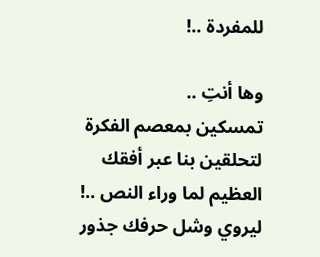للمفردة ..!

وها أنتِ ..
تمسكين بمعصم الفكرة
لتحلقين بنا عبر أفقك العظيم لما وراء النص ..!
ليروي وشل حرفك جذور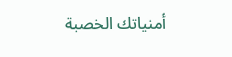أمنياتك الخصبة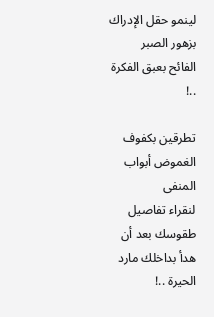لينمو حقل الإدراك بزهور الصبر
الفائح بعبق الفكرة ..!

تطرقين بكفوف الغموض أبواب المنفى
لنقراء تفاصيل طقوسك بعد أن هدأ بداخلك مارد الحيرة ..!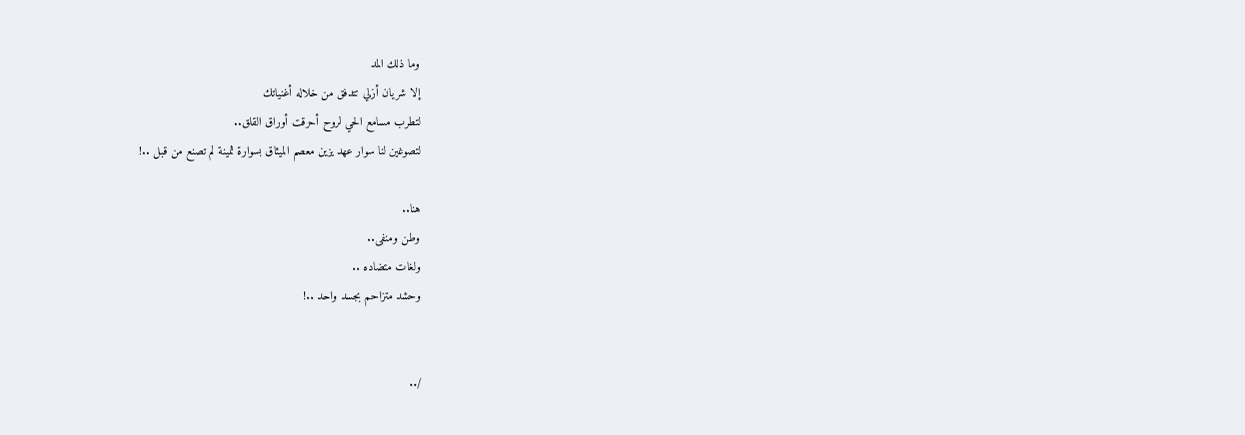وما ذلك المد
إلا شريان أزلي تتدفق من خلاله أغنياتك
لتطرب مسامع الحي لروح أحرقت أوراق القلق..
لتصوغين لنا سوار عهد يزين معصم الميثاق بسوارة ثمينة لم تصنع من قبل ..!

هنا..
وطن ومنفى..
ولغات متضاده ..
وحشد متزاحم بجسد واحد ..!


/..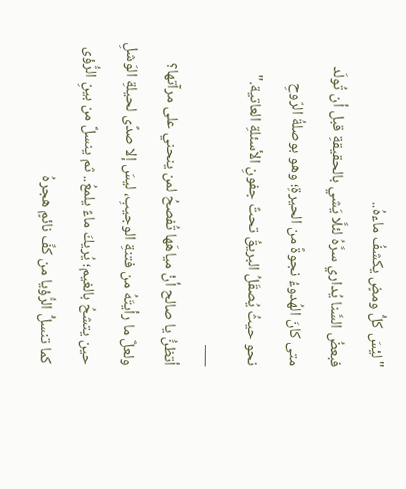"ليْسَ كلُّ ومضٍ يكشفُ ماءهُ..
فبعضُ السَّنا يُداري سرَّهُ لئلَّا يَشي بالحقيقةِ قبل أن تُولَد
متى كانَ الهُدوءُ نجوةً من الحيرةِ؛ وهو بوصلةُ الرّوحِ
نحو حيثُ يُصقَلُ البريقُ تحتً جفونِ الأسئلةِ العاتية."
___
أتظنُّ يا صالح أنْ مياهَها تُفصحُ لمن ينحني على مرآتها؟
ولعلَّ ما رأيتَهُ من فتنةِ الوجيبِ، ليسَ إلا صدًى لحيلةِ الوَشلِ
حين يتشحُ بالغيم؛ يُريكَ ماءً يلمعُ.. ثم ينسلَّ من بينِ الرُّؤى
كما تنسلُّ الرُّؤيا من كفِّ نائمٍ هجرهُ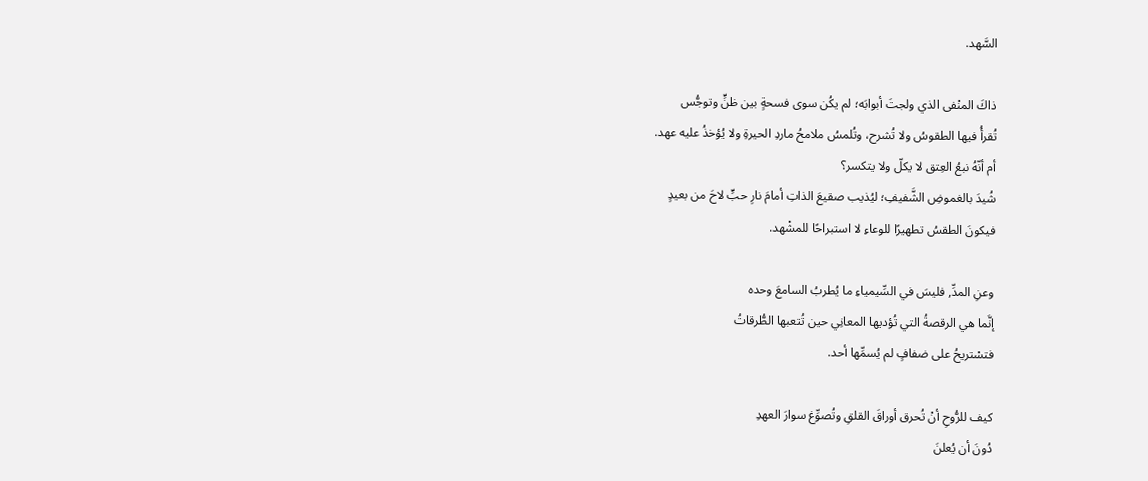السَّهد.

ذاكَ المنْفى الذي ولجتَ أبوابَه؛ لم يكُن سوى فسحةٍ بين ظنٍّ وتوجُّس
تُقرأُ فيها الطقوسُ ولا تُشرح، وتُلمسُ ملامحُ ماردِ الحيرةِ ولا يُؤخذُ عليه عهد.
أم أنّهُ نبعُ العِتق لا يكلّ ولا يتكسر؟
شُيدَ بالغموضِ الشَّفيفِ؛ ليُذيب صقيعَ الذاتِ أمامَ نارِ حبٍّ لاحَ من بعيدٍ
فيكونَ الطقسُ تطهيرًا للوعاءِ لا استبراحًا للمشْهد.

وعنِ المدِّ, فليسَ في السِّيمياءِ ما يُطربُ السامعَ وحده
إنَّما هي الرقصةُ التي تُؤديها المعانِي حين تُتعبها الطُّرقاتُ
فتسْتريحُ على ضفافٍ لم يُسمِّها أحد.

كيف للرُّوحِ أنْ تُحرق أوراقَ القلقِ وتُصوِّغ سوارَ العهدِ
دُونَ أن يُعلنَ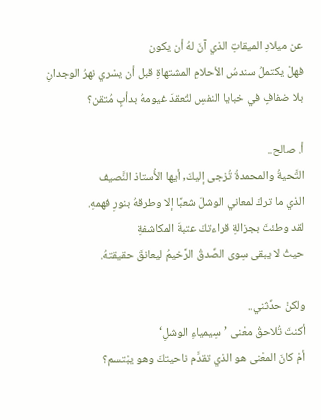عن ميلادِ الميقاتِ الذي آنَ لهُ أن يكون
فهلْ يكتملُ سندسُ الأحلامِ المشتهاةِ قبل أن يسْري نهرُ الوجدانِ
بلا ضفافٍ في خبايا النفسِ لتُعقدَ غيومهُ بدأبٍ مُتقن؟

أ. صالح..
التَّحيةُ والمحمدةُ تُزجى إليكَ, أيها الأُستاذ النَّصيف
الذي ما تركَ لمعاني الوشلَ شعبًا إلا وطرقهُ بنورِ فهمهِ.
لقد وطئتَ بجزالةِ قراءتكَ عتبةَ المكاشفةِ
حيثُ لا يبقى سِوى الصِّدقُ الرَّخيمُ ليعانقَ حقيقتهُ.

ولكنْ حدِّثني..
أكنتَ تُلاحقُ معْنى ’سِيمياءِ الوشلِ‘
أمْ كانَ المعْنى هو الذي تقدَّم ناحيتكَ وهو يبْتسم؟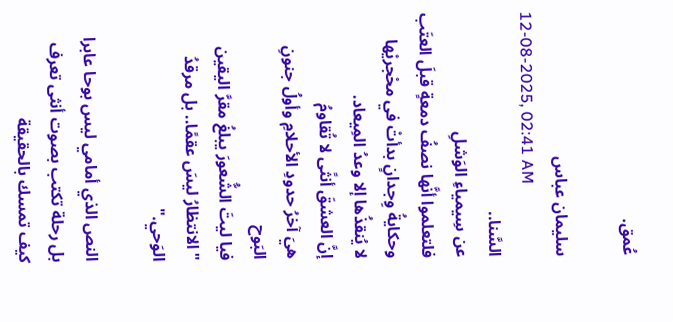عُمق.

سليمان عباس
12-08-2025, 02:41 AM
السَّنا..
عن سِيمياءِ الوَشلِ
فلتعلموا أنَّها نصفُ دمعةٍ قبلَ العتَب
وحكايةُ وِجدانٍ بدأتْ في محْجريْها
لا يُنقذُها إلا وعدُ المِيعاد.
إنَّ العشقَ أنثًى لا تُقاومُ
هيَ آخرُ حدودِ الأحلامِ وأولُ جنونِ البَوح
فيا ليتَ الشُّعورَ يبلغُ مقرَّ اليقين
"الانتظارُ ليسَ عقمًا.. بل مرقدُ الوَحي."

النص الذي أمامي ليس بوحا عابرا
بل رحلة تكتب بصوت أنثى تعرف كيف تمسك بالحقيقة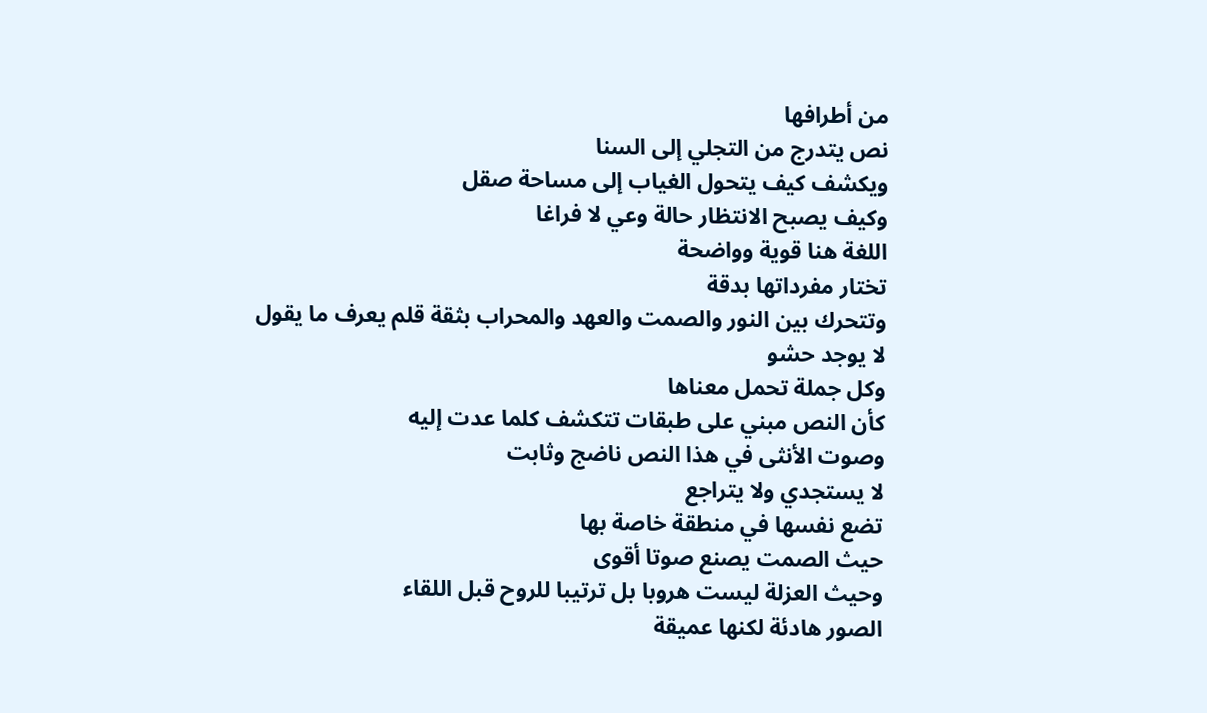من أطرافها
نص يتدرج من التجلي إلى السنا
ويكشف كيف يتحول الغياب إلى مساحة صقل
وكيف يصبح الانتظار حالة وعي لا فراغا
اللغة هنا قوية وواضحة
تختار مفرداتها بدقة
وتتحرك بين النور والصمت والعهد والمحراب بثقة قلم يعرف ما يقول
لا يوجد حشو
وكل جملة تحمل معناها
كأن النص مبني على طبقات تتكشف كلما عدت إليه
وصوت الأنثى في هذا النص ناضج وثابت
لا يستجدي ولا يتراجع
تضع نفسها في منطقة خاصة بها
حيث الصمت يصنع صوتا أقوى
وحيث العزلة ليست هروبا بل ترتيبا للروح قبل اللقاء
الصور هادئة لكنها عميقة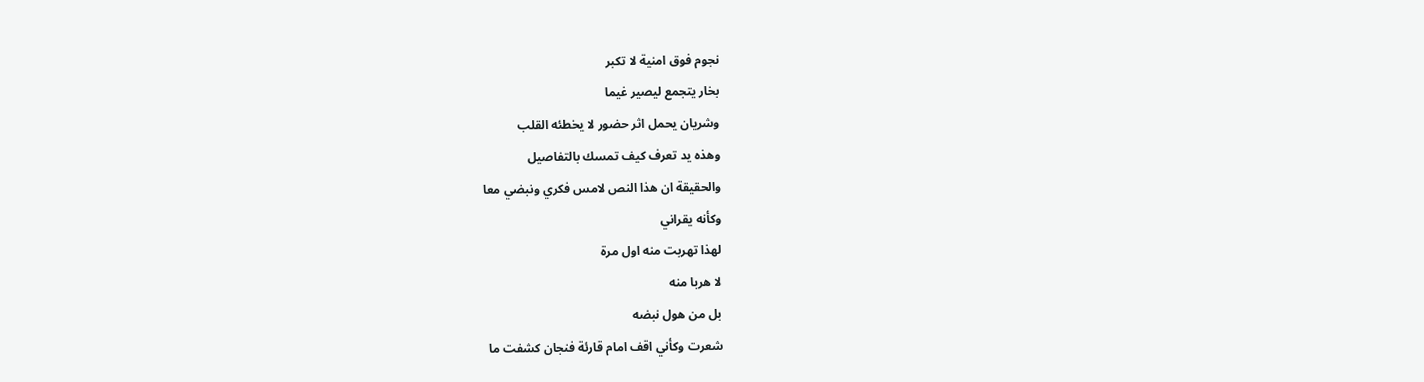نجوم فوق امنية لا تكبر
بخار يتجمع ليصير غيما
وشريان يحمل اثر حضور لا يخطئه القلب
وهذه يد تعرف كيف تمسك بالتفاصيل
والحقيقة ان هذا النص لامس فكري ونبضي معا
وكأنه يقراني
لهذا تهربت منه اول مرة
لا هربا منه
بل من هول نبضه
شعرت وكأني اقف امام قارئة فنجان كشفت ما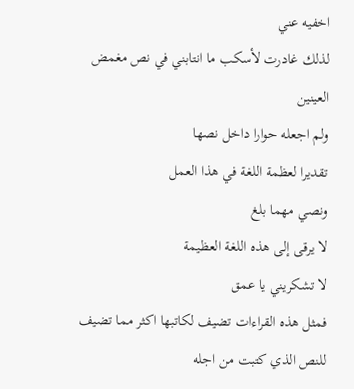اخفيه عني
لذلك غادرت لأسكب ما انتابني في نص مغمض العينين
ولم اجعله حوارا داخل نصها
تقديرا لعظمة اللغة في هذا العمل
ونصي مهما بلغ
لا يرقى إلى هذه اللغة العظيمة
لا تشكريني يا عمق
فمثل هذه القراءات تضيف لكاتبها اكثر مما تضيف للنص الذي كتبت من اجله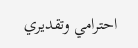احترامي وتقديري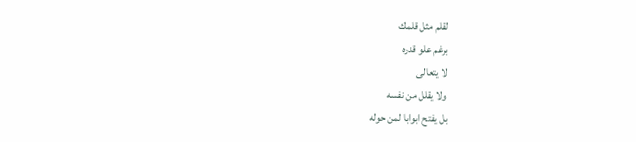لقلم مثل قلمك
برغم علو قدره
لا يتعالى
ولا يقلل من نفسه
بل يفتح ابوابا لمن حوله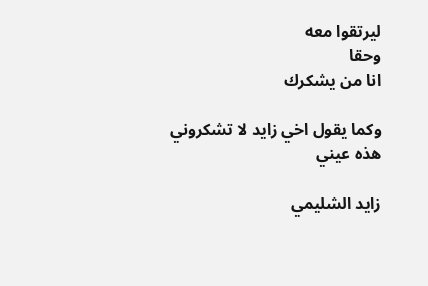ليرتقوا معه
وحقا
انا من يشكرك

وكما يقول اخي زايد لا تشكروني هذه عيني

زايد الشليمي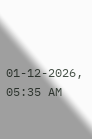01-12-2026, 05:35 AM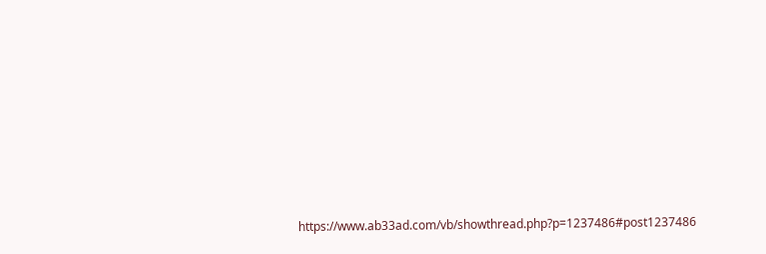https://www.ab33ad.com/vb/showthread.php?p=1237486#post1237486